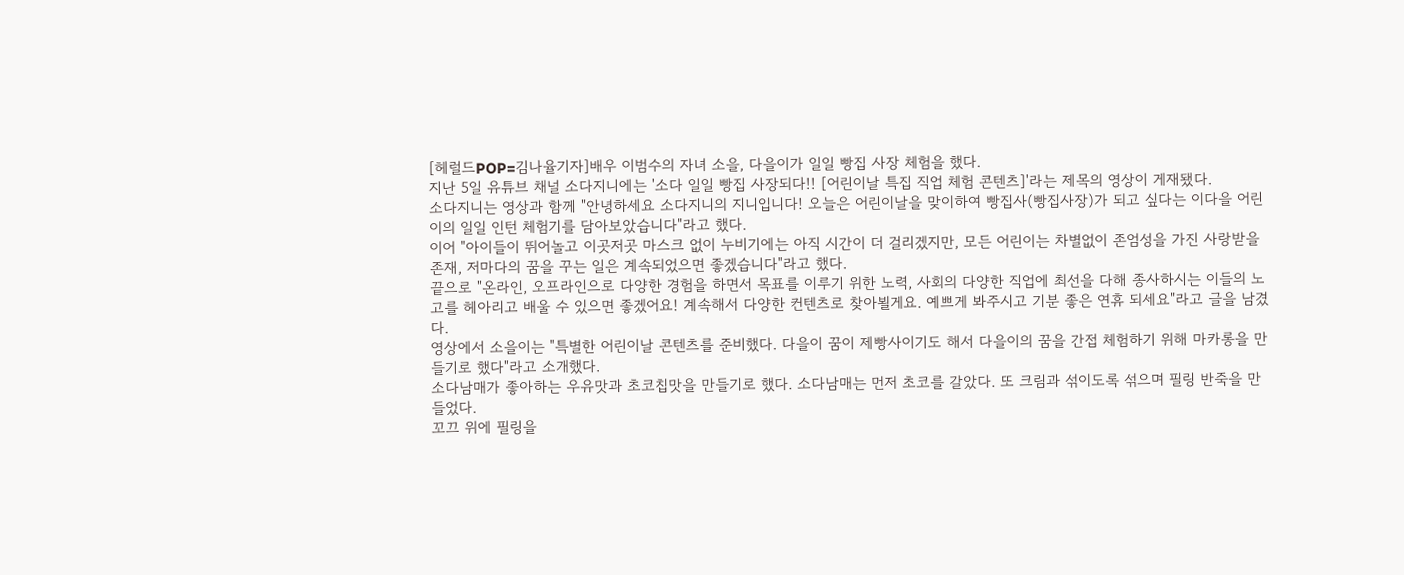[헤럴드POP=김나율기자]배우 이범수의 자녀 소을, 다을이가 일일 빵집 사장 체험을 했다.
지난 5일 유튜브 채널 소다지니에는 '소다 일일 빵집 사장되다!! [어린이날 특집 직업 체험 콘텐츠]'라는 제목의 영상이 게재됐다.
소다지니는 영상과 함께 "안녕하세요 소다지니의 지니입니다! 오늘은 어린이날을 맞이하여 빵집사(빵집사장)가 되고 싶다는 이다을 어린이의 일일 인턴 체험기를 담아보았습니다"라고 했다.
이어 "아이들이 뛰어놀고 이곳저곳 마스크 없이 누비기에는 아직 시간이 더 걸리겠지만, 모든 어린이는 차별없이 존엄성을 가진 사랑받을 존재, 저마다의 꿈을 꾸는 일은 계속되었으면 좋겠습니다"라고 했다.
끝으로 "온라인, 오프라인으로 다양한 경험을 하면서 목표를 이루기 위한 노력, 사회의 다양한 직업에 최선을 다해 종사하시는 이들의 노고를 헤아리고 배울 수 있으면 좋겠어요! 계속해서 다양한 컨텐츠로 찾아뵐게요. 예쁘게 봐주시고 기분 좋은 연휴 되세요"라고 글을 남겼다.
영상에서 소을이는 "특별한 어린이날 콘텐츠를 준비했다. 다을이 꿈이 제빵사이기도 해서 다을이의 꿈을 간접 체험하기 위해 마카롱을 만들기로 했다"라고 소개했다.
소다남매가 좋아하는 우유맛과 초코칩맛을 만들기로 했다. 소다남매는 먼저 초코를 갈았다. 또 크림과 섞이도록 섞으며 필링 반죽을 만들었다.
꼬끄 위에 필링을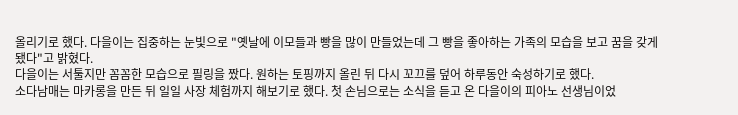올리기로 했다. 다을이는 집중하는 눈빛으로 "옛날에 이모들과 빵을 많이 만들었는데 그 빵을 좋아하는 가족의 모습을 보고 꿈을 갖게 됐다"고 밝혔다.
다을이는 서툴지만 꼼꼼한 모습으로 필링을 짰다. 원하는 토핑까지 올린 뒤 다시 꼬끄를 덮어 하루동안 숙성하기로 했다.
소다남매는 마카롱을 만든 뒤 일일 사장 체험까지 해보기로 했다. 첫 손님으로는 소식을 듣고 온 다을이의 피아노 선생님이었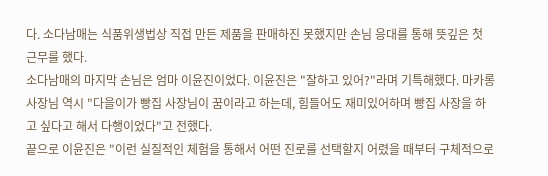다. 소다남매는 식품위생법상 직접 만든 제품을 판매하진 못했지만 손님 응대를 통해 뜻깊은 첫 근무를 했다.
소다남매의 마지막 손님은 엄마 이윤진이었다. 이윤진은 "잘하고 있어?"라며 기특해했다. 마카롱 사장님 역시 "다을이가 빵집 사장님이 꿈이라고 하는데, 힘들어도 재미있어하며 빵집 사장을 하고 싶다고 해서 다행이었다"고 전했다.
끝으로 이윤진은 "이런 실질적인 체험을 통해서 어떤 진로를 선택할지 어렸을 때부터 구체적으로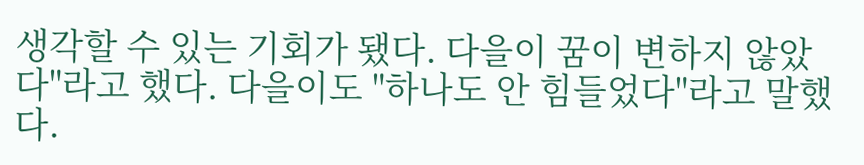생각할 수 있는 기회가 됐다. 다을이 꿈이 변하지 않았다"라고 했다. 다을이도 "하나도 안 힘들었다"라고 말했다.